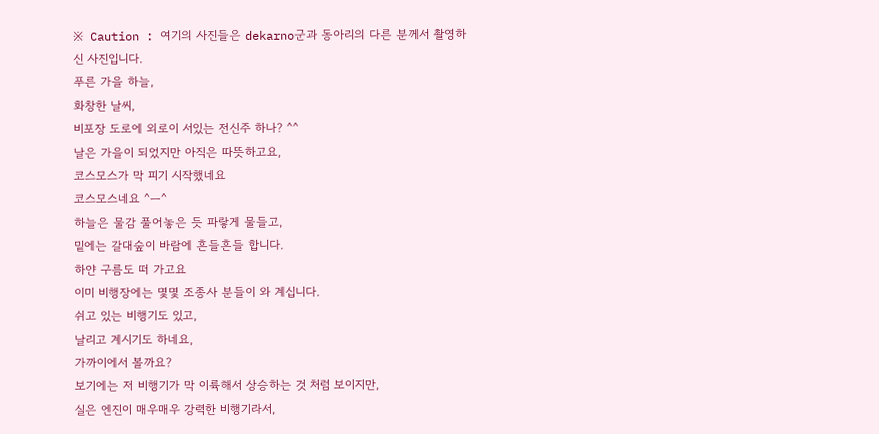※ Caution : 여기의 사진들은 dekarno군과 동아리의 다른 분께서 촬영하신 사진입니다.
푸른 가을 하늘,
화창한 날씨,
비포장 도로에 외로이 서있는 전신주 하나? ^^
날은 가을이 되었지만 아직은 따뜻하고요,
코스모스가 막 피기 시작했네요
코스모스네요 ^ㅡ^
하늘은 물감 풀어놓은 듯 파랗게 물들고,
밑에는 갈대숲이 바람에 흔들흔들 합니다.
하얀 구름도 떠 가고요
이미 비행장에는 몇몇 조종사 분들이 와 계십니다.
쉬고 있는 비행기도 있고,
날리고 계시기도 하네요,
가까이에서 볼까요?
보기에는 저 비행기가 막 이륙해서 상승하는 것 처럼 보이지만,
실은 엔진이 매우매우 강력한 비행기라서,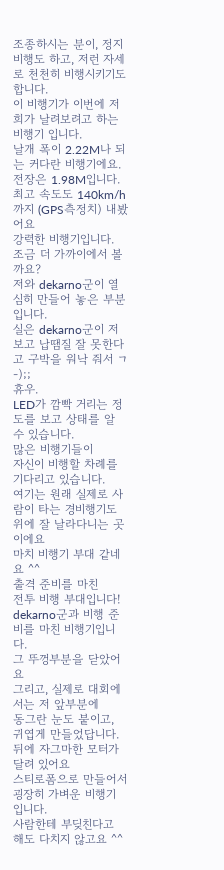조종하시는 분이, 정지 비행도 하고, 저런 자세로 천천히 비행시키기도 합니다.
이 비행기가 이번에 저희가 날려보려고 하는 비행기 입니다.
날개 폭이 2.22M나 되는 커다란 비행기에요.
전장은 1.98M입니다. 최고 속도도 140km/h 까지 (GPS측정치) 내봤어요
강력한 비행기입니다.
조금 더 가까이에서 볼까요?
저와 dekarno군이 열심히 만들어 놓은 부분입니다.
실은 dekarno군이 저보고 납땜질 잘 못한다고 구박을 워낙 줘서 ㄱ-);;
휴우.
LED가 깜빡 거리는 정도를 보고 상태를 알 수 있습니다.
많은 비행기들이
자신이 비행할 차례를 기다리고 있습니다.
여기는 원래 실제로 사람이 타는 경비행기도 위에 잘 날라다니는 곳이에요
마치 비행기 부대 같네요 ^^
출격 준비를 마친
전투 비행 부대입니다!
dekarno군과 비행 준비를 마친 비행기입니다.
그 뚜껑부분을 닫았어요
그리고, 실제로 대회에서는 저 앞부분에
동그란 눈도 붙이고, 귀엽게 만들었답니다.
뒤에 자그마한 모터가 달려 있어요
스티로폼으로 만들어서 굉장히 가벼운 비행기 입니다.
사람한테 부딪친다고 해도 다치지 않고요 ^^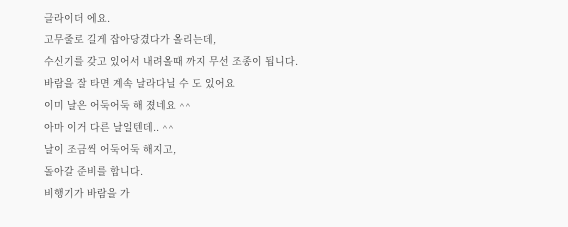글라이더 에요.
고무줄로 길게 잡아당겼다가 올리는데,
수신기를 갖고 있어서 내려올때 까지 무선 조종이 됩니다.
바람을 잘 타면 계속 날라다닐 수 도 있어요
이미 날은 어둑어둑 해 졌네요 ^^
아마 이거 다른 날일텐데.. ^^
날이 조금씩 어둑어둑 해지고,
돌아갈 준비를 합니다.
비행기가 바람을 가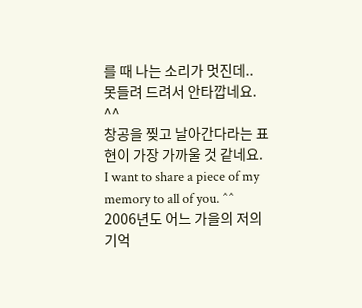를 때 나는 소리가 멋진데..
못들려 드려서 안타깝네요. ^^
창공을 찢고 날아간다라는 표현이 가장 가까울 것 같네요.
I want to share a piece of my memory to all of you. ^^
2006년도 어느 가을의 저의 기억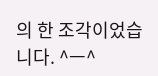의 한 조각이었습니다. ^ㅡ^